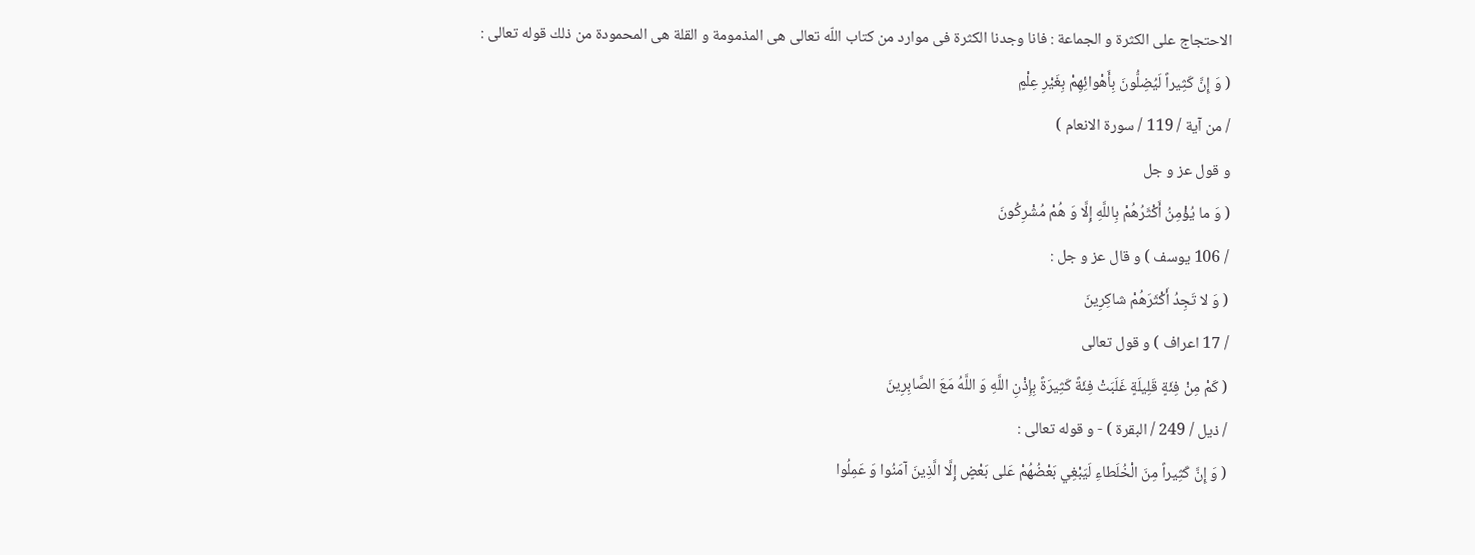الاحتجاج على الكثرة و الجماعة : فانا وجدنا الكثرة فى موارد من كتاب اللّه تعالى هى المذمومة و القلة هى المحمودة من ذلك قوله تعالى :
( وَ إِنَّ كَثِيراً لَيُضِلُّونَ بِأَهْوائِهِمْ بِغَيْرِ عِلْمٍ
/ من آية / 119 / سورة الانعام )
و قول عز و جل
( وَ ما يُؤْمِنُ أَكْثَرُهُمْ بِاللَّهِ إِلَّا وَ هُمْ مُشْرِكُونَ
/ 106 يوسف ) و قال عز و جل :
( وَ لا تَجِدُ أَكْثَرَهُمْ شاكِرِينَ
/ 17 اعراف ) و قول تعالى
( كَمْ مِنْ فِئَةٍ قَلِيلَةٍ غَلَبَتْ فِئَةً كَثِيرَةً بِإِذْنِ اللَّهِ وَ اللَّهُ مَعَ الصَّابِرِينَ
/ ذيل / 249 / البقرة ) - و قوله تعالى :
( وَ إِنَّ كَثِيراً مِنَ الْخُلَطاءِ لَيَبْغِي بَعْضُهُمْ عَلى بَعْضٍ إِلَّا الَّذِينَ آمَنُوا وَ عَمِلُوا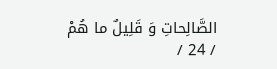الصَّالِحاتِ وَ قَلِيلٌ ما هُمْ
/ 24 /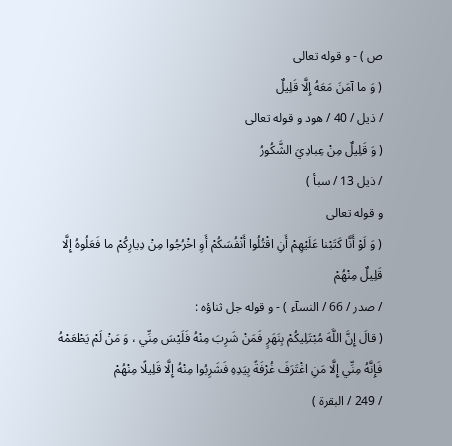ص ) - و قوله تعالى
( وَ ما آمَنَ مَعَهُ إِلَّا قَلِيلٌ
/ ذيل / 40 / هود و قوله تعالى
( وَ قَلِيلٌ مِنْ عِبادِيَ الشَّكُورُ
/ ذيل 13 / سبأ )
و قوله تعالى
( وَ لَوْ أَنَّا كَتَبْنا عَلَيْهِمْ أَنِ اقْتُلُوا أَنْفُسَكُمْ أَوِ اخْرُجُوا مِنْ دِيارِكُمْ ما فَعَلُوهُ إِلَّا قَلِيلٌ مِنْهُمْ
/ صدر / 66 / النسآء ) - و قوله جل ثناؤه :
( قالَ إِنَّ اللَّهَ مُبْتَلِيكُمْ بِنَهَرٍ فَمَنْ شَرِبَ مِنْهُ فَلَيْسَ مِنِّي ، وَ مَنْ لَمْ يَطْعَمْهُ فَإِنَّهُ مِنِّي إِلَّا مَنِ اغْتَرَفَ غُرْفَةً بِيَدِهِ فَشَرِبُوا مِنْهُ إِلَّا قَلِيلًا مِنْهُمْ
/ 249 / البقرة )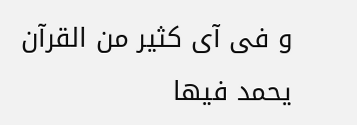و فى آى كثير من القرآن يحمد فيها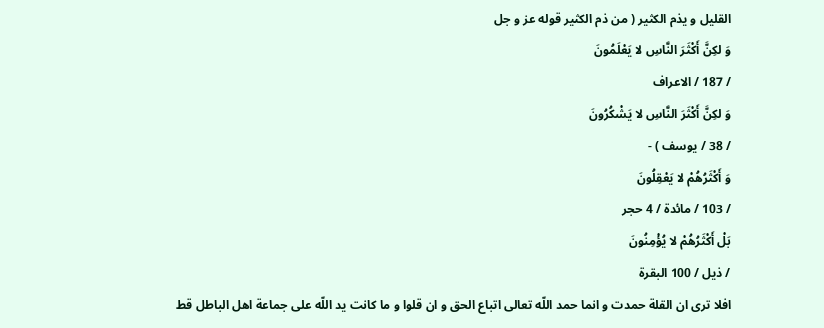القليل و يذم الكثير ( من ذم الكثير قوله عز و جل
وَ لكِنَّ أَكْثَرَ النَّاسِ لا يَعْلَمُونَ
/ 187 / الاعراف
وَ لكِنَّ أَكْثَرَ النَّاسِ لا يَشْكُرُونَ
/ 38 / يوسف ) -
وَ أَكْثَرُهُمْ لا يَعْقِلُونَ
/ 103 / مائدة / 4 حجر
بَلْ أَكْثَرُهُمْ لا يُؤْمِنُونَ
/ ذيل / 100 البقرة
افلا ترى ان القلة حمدت و انما حمد اللّه تعالى اتباع الحق و ان قلوا و ما كانت يد اللّه على جماعة اهل الباطل قط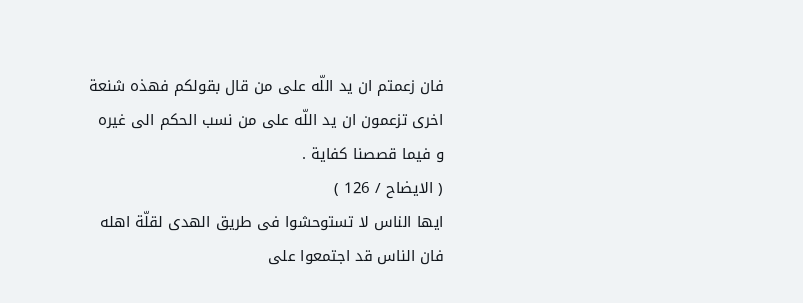فان زعمتم ان يد اللّه على من قال بقولكم فهذه شنعة اخرى تزعمون ان يد اللّه على من نسب الحكم الى غيره و فيما قصصنا كفاية .
( الايضاح / 126 )
ايها الناس لا تستوحشوا فى طريق الهدى لقلّة اهله فان الناس قد اجتمعوا على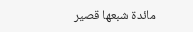مائدة شبعها قصير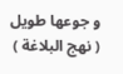و جوعها طويل
( نهج البلاغة )